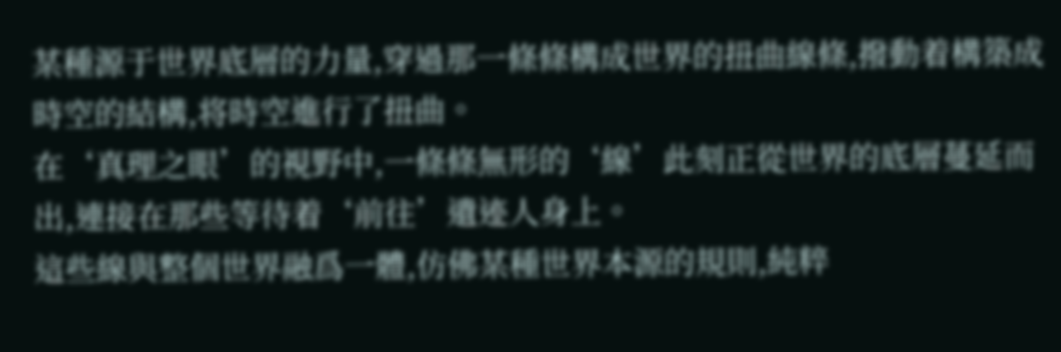某種源于世界底層的力量,穿過那一條條構成世界的扭曲線條,撥動着構築成時空的結構,将時空進行了扭曲。
在‘真理之眼’的視野中,一條條無形的‘線’此刻正從世界的底層蔓延而出,連接在那些等待着‘前往’遺迹人身上。
這些線與整個世界融爲一體,仿佛某種世界本源的規則,純粹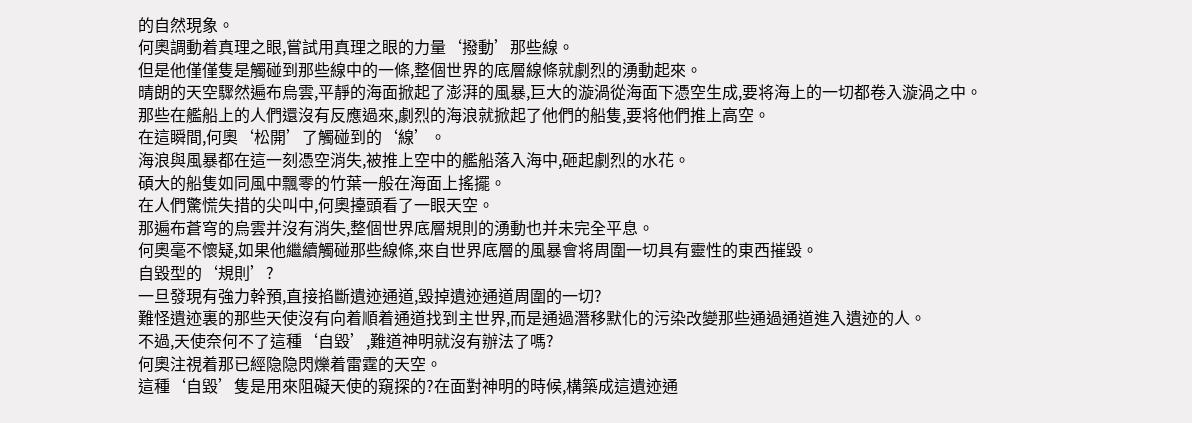的自然現象。
何奧調動着真理之眼,嘗試用真理之眼的力量‘撥動’那些線。
但是他僅僅隻是觸碰到那些線中的一條,整個世界的底層線條就劇烈的湧動起來。
晴朗的天空驟然遍布烏雲,平靜的海面掀起了澎湃的風暴,巨大的漩渦從海面下憑空生成,要将海上的一切都卷入漩渦之中。
那些在艦船上的人們還沒有反應過來,劇烈的海浪就掀起了他們的船隻,要将他們推上高空。
在這瞬間,何奧‘松開’了觸碰到的‘線’。
海浪與風暴都在這一刻憑空消失,被推上空中的艦船落入海中,砸起劇烈的水花。
碩大的船隻如同風中飄零的竹葉一般在海面上搖擺。
在人們驚慌失措的尖叫中,何奧擡頭看了一眼天空。
那遍布蒼穹的烏雲并沒有消失,整個世界底層規則的湧動也并未完全平息。
何奧毫不懷疑,如果他繼續觸碰那些線條,來自世界底層的風暴會将周圍一切具有靈性的東西摧毀。
自毀型的‘規則’?
一旦發現有強力幹預,直接掐斷遺迹通道,毀掉遺迹通道周圍的一切?
難怪遺迹裏的那些天使沒有向着順着通道找到主世界,而是通過潛移默化的污染改變那些通過通道進入遺迹的人。
不過,天使奈何不了這種‘自毀’,難道神明就沒有辦法了嗎?
何奧注視着那已經隐隐閃爍着雷霆的天空。
這種‘自毀’隻是用來阻礙天使的窺探的?在面對神明的時候,構築成這遺迹通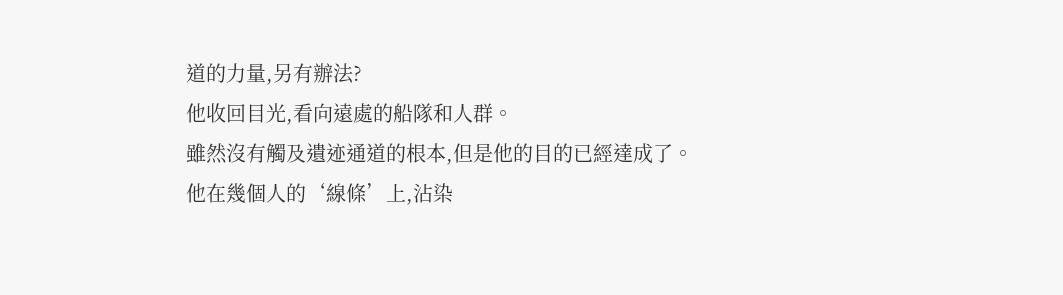道的力量,另有辦法?
他收回目光,看向遠處的船隊和人群。
雖然沒有觸及遺迹通道的根本,但是他的目的已經達成了。
他在幾個人的‘線條’上,沾染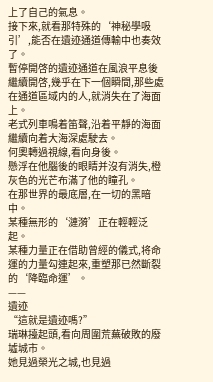上了自己的氣息。
接下來,就看那特殊的‘神秘學吸引’,能否在遺迹通道傳輸中也奏效了。
暫停開啓的遺迹通道在風浪平息後繼續開啓,幾乎在下一個瞬間,那些處在通道區域内的人,就消失在了海面上。
老式列車鳴着笛聲,沿着平靜的海面繼續向着大海深處駛去。
何奧轉過視線,看向身後。
懸浮在他腦後的眼睛并沒有消失,橙灰色的光芒布滿了他的瞳孔。
在那世界的最底層,在一切的黑暗中。
某種無形的‘漣漪’正在輕輕泛起。
某種力量正在借助曾經的儀式,将命運的力量勾連起來,重塑那已然斷裂的‘降臨命運’。
——
遺迹
“這就是遺迹嗎?”
瑞琳擡起頭,看向周圍荒蕪破敗的廢墟城市。
她見過榮光之城,也見過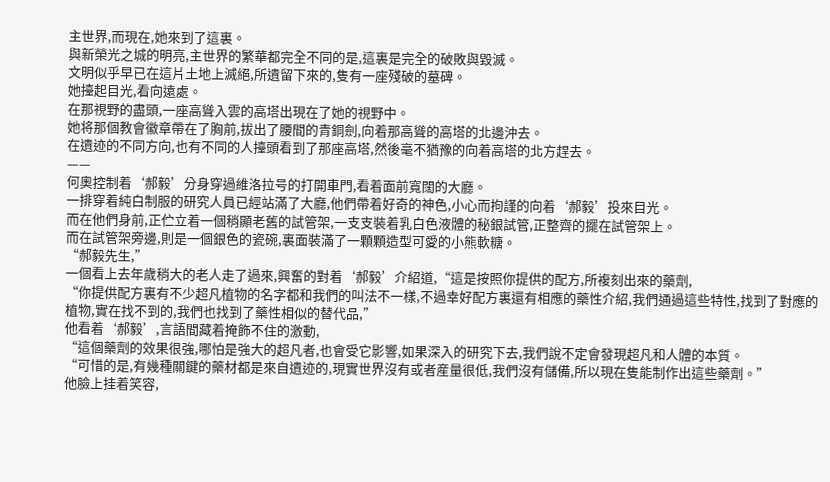主世界,而現在,她來到了這裏。
與新榮光之城的明亮,主世界的繁華都完全不同的是,這裏是完全的破敗與毀滅。
文明似乎早已在這片土地上滅絕,所遺留下來的,隻有一座殘破的墓碑。
她擡起目光,看向遠處。
在那視野的盡頭,一座高聳入雲的高塔出現在了她的視野中。
她将那個教會徽章帶在了胸前,拔出了腰間的青銅劍,向着那高聳的高塔的北邊沖去。
在遺迹的不同方向,也有不同的人擡頭看到了那座高塔,然後毫不猶豫的向着高塔的北方趕去。
——
何奧控制着‘郝毅’分身穿過維洛拉号的打開車門,看着面前寬闊的大廳。
一排穿着純白制服的研究人員已經站滿了大廳,他們帶着好奇的神色,小心而拘謹的向着‘郝毅’投來目光。
而在他們身前,正伫立着一個稍顯老舊的試管架,一支支裝着乳白色液體的秘銀試管,正整齊的擺在試管架上。
而在試管架旁邊,則是一個銀色的瓷碗,裏面裝滿了一顆顆造型可愛的小熊軟糖。
“郝毅先生,”
一個看上去年歲稍大的老人走了過來,興奮的對着‘郝毅’介紹道,“這是按照你提供的配方,所複刻出來的藥劑,
“你提供配方裏有不少超凡植物的名字都和我們的叫法不一樣,不過幸好配方裏還有相應的藥性介紹,我們通過這些特性,找到了對應的植物,實在找不到的,我們也找到了藥性相似的替代品,”
他看着‘郝毅’,言語間藏着掩飾不住的激動,
“這個藥劑的效果很強,哪怕是強大的超凡者,也會受它影響,如果深入的研究下去,我們說不定會發現超凡和人體的本質。
“可惜的是,有幾種關鍵的藥材都是來自遺迹的,現實世界沒有或者産量很低,我們沒有儲備,所以現在隻能制作出這些藥劑。”
他臉上挂着笑容,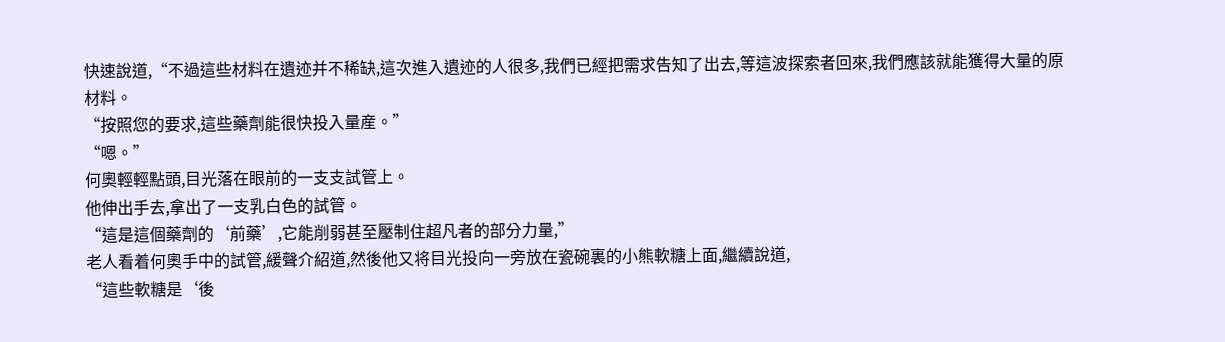快速說道,“不過這些材料在遺迹并不稀缺,這次進入遺迹的人很多,我們已經把需求告知了出去,等這波探索者回來,我們應該就能獲得大量的原材料。
“按照您的要求,這些藥劑能很快投入量産。”
“嗯。”
何奧輕輕點頭,目光落在眼前的一支支試管上。
他伸出手去,拿出了一支乳白色的試管。
“這是這個藥劑的‘前藥’,它能削弱甚至壓制住超凡者的部分力量,”
老人看着何奧手中的試管,緩聲介紹道,然後他又将目光投向一旁放在瓷碗裏的小熊軟糖上面,繼續說道,
“這些軟糖是‘後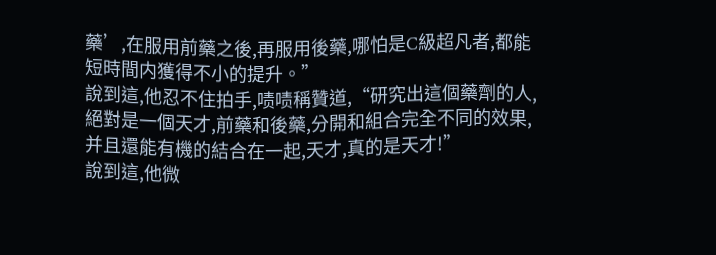藥’,在服用前藥之後,再服用後藥,哪怕是C級超凡者,都能短時間内獲得不小的提升。”
說到這,他忍不住拍手,啧啧稱贊道,“研究出這個藥劑的人,絕對是一個天才,前藥和後藥,分開和組合完全不同的效果,并且還能有機的結合在一起,天才,真的是天才!”
說到這,他微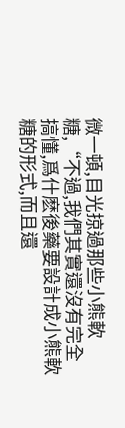微一頓,目光掠過那些小熊軟糖,“不過,我們其實還沒有完全搞懂,爲什麽後藥要設計成小熊軟糖的形式,而且還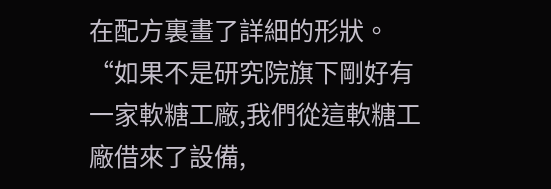在配方裏畫了詳細的形狀。
“如果不是研究院旗下剛好有一家軟糖工廠,我們從這軟糖工廠借來了設備,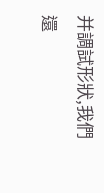并調試形狀,我們還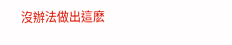沒辦法做出這麽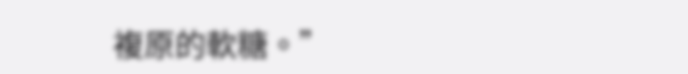複原的軟糖。”